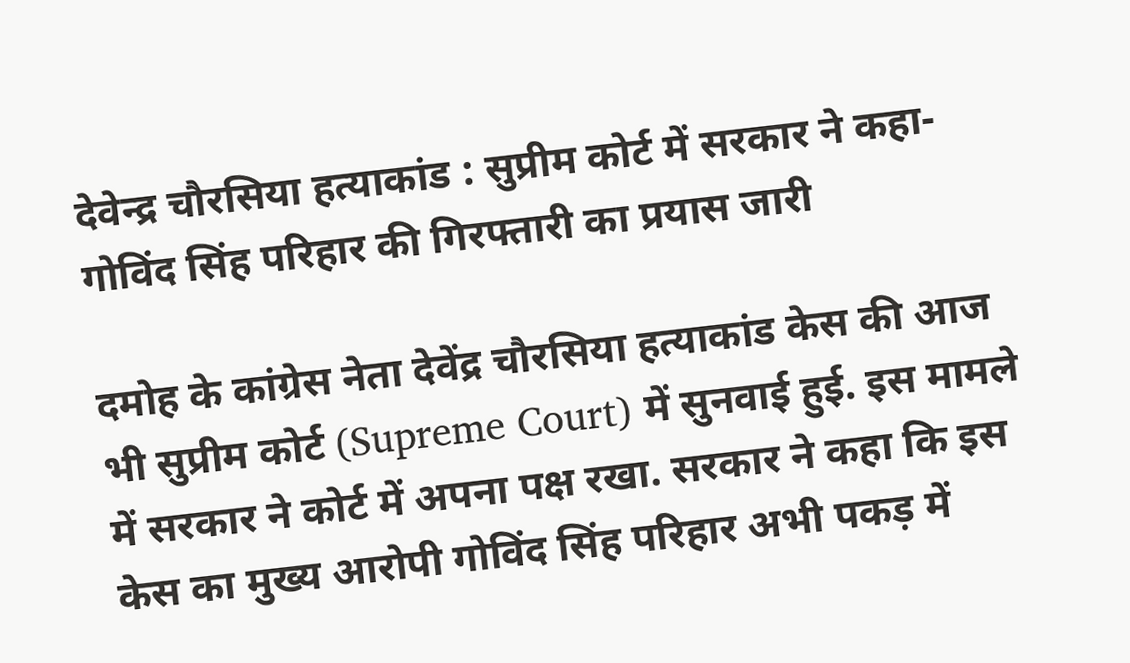देवेन्द्र चौरसिया हत्याकांड : सुप्रीम कोर्ट में सरकार ने कहा-गोविंद सिंह परिहार की गिरफ्तारी का प्रयास जारी

दमोह के कांग्रेस नेता देवेंद्र चौरसिया हत्याकांड केस की आज भी सुप्रीम कोर्ट (Supreme Court) में सुनवाई हुई. इस मामले में सरकार ने कोर्ट में अपना पक्ष रखा. सरकार ने कहा कि इस केस का मुख्य आरोपी गोविंद सिंह परिहार अभी पकड़ में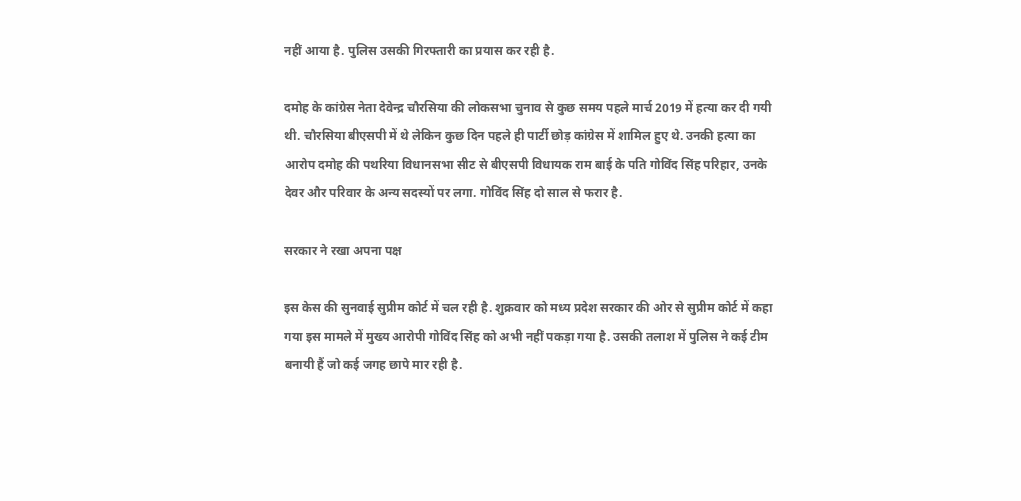नहीं आया है. पुलिस उसकी गिरफ्तारी का प्रयास कर रही है.

दमोह के कांग्रेस नेता देवेन्द्र चौरसिया की लोकसभा चुनाव से कुछ समय पहले मार्च 2019 में हत्या कर दी गयी थी. चौरसिया बीएसपी में थे लेकिन कुछ दिन पहले ही पार्टी छोड़ कांग्रेस में शामिल हुए थे. उनकी हत्या का आरोप दमोह की पथरिया विधानसभा सीट से बीएसपी विधायक राम बाई के पति गोविंद सिंह परिहार, उनके देवर और परिवार के अन्य सदस्यों पर लगा. गोविंद सिंह दो साल से फरार है.

सरकार ने रखा अपना पक्ष

इस केस की सुनवाई सुप्रीम कोर्ट में चल रही है. शुक्रवार को मध्य प्रदेश सरकार की ओर से सुप्रीम कोर्ट में कहा गया इस मामले में मुख्य आरोपी गोविंद सिंह को अभी नहीं पकड़ा गया है. उसकी तलाश में पुलिस ने कई टीम बनायी हैं जो कई जगह छापे मार रही है.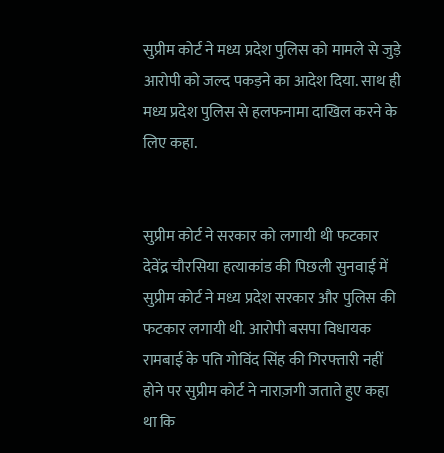सुप्रीम कोर्ट ने मध्य प्रदेश पुलिस को मामले से जुड़े आरोपी को जल्द पकड़ने का आदेश दिया. साथ ही मध्य प्रदेश पुलिस से हलफनामा दाखिल करने के लिए कहा.


सुप्रीम कोर्ट ने सरकार को लगायी थी फटकार देवेंद्र चौरसिया हत्याकांड की पिछली सुनवाई में सुप्रीम कोर्ट ने मध्य प्रदेश सरकार और पुलिस की फटकार लगायी थी. आरोपी बसपा विधायक रामबाई के पति गोविंद सिंह की गिरफ्तारी नहीं होने पर सुप्रीम कोर्ट ने नाराज़गी जताते हुए कहा था कि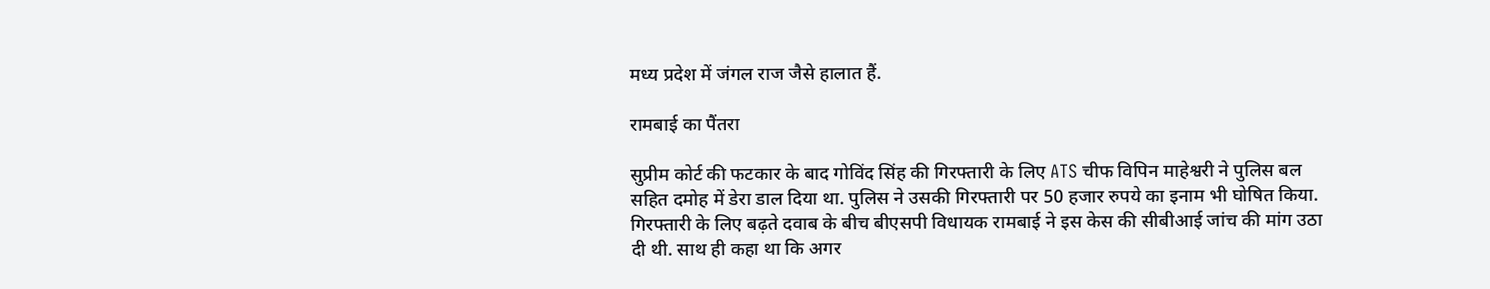मध्य प्रदेश में जंगल राज जैसे हालात हैं.

रामबाई का पैंतरा

सुप्रीम कोर्ट की फटकार के बाद गोविंद सिंह की गिरफ्तारी के लिए ATS चीफ विपिन माहेश्वरी ने पुलिस बल सहित दमोह में डेरा डाल दिया था. पुलिस ने उसकी गिरफ्तारी पर 50 हजार रुपये का इनाम भी घोषित किया. गिरफ्तारी के लिए बढ़ते दवाब के बीच बीएसपी विधायक रामबाई ने इस केस की सीबीआई जांच की मांग उठा दी थी. साथ ही कहा था कि अगर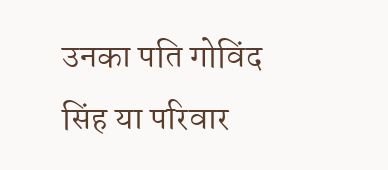उनका पति गोविंद सिंह या परिवार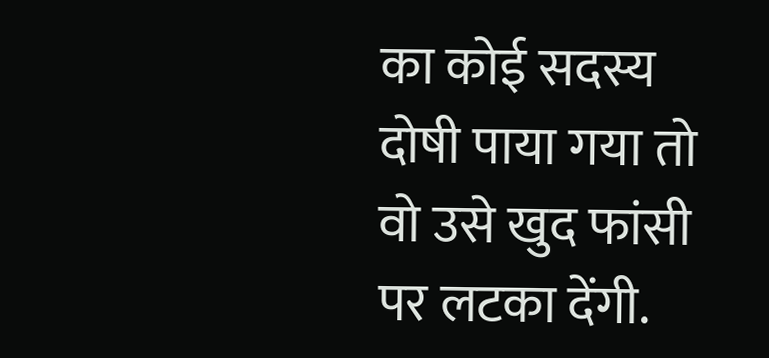का कोई सदस्य दोषी पाया गया तो वो उसे खुद फांसी पर लटका देंगी.